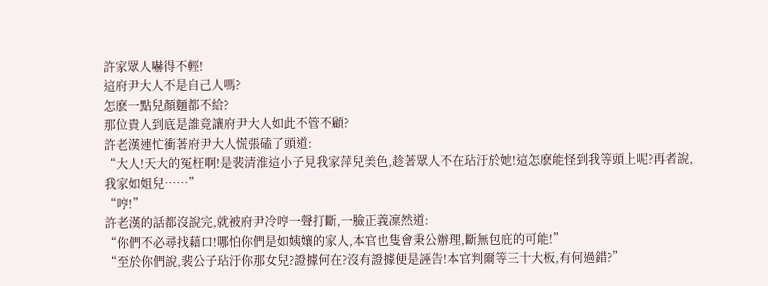許家眾人嚇得不輕!
這府尹大人不是自己人嗎?
怎麽一點兒顏麵都不給?
那位貴人到底是誰竟讓府尹大人如此不管不顧?
許老漢連忙衝著府尹大人慌張磕了頭道:
“大人!天大的冤枉啊!是裴清淮這小子見我家萍兒美色,趁著眾人不在玷汙於她!這怎麽能怪到我等頭上呢?再者說,我家如姐兒……”
“哼!”
許老漢的話都沒說完,就被府尹冷哼一聲打斷,一臉正義凜然道:
“你們不必尋找藉口!哪怕你們是如姨孃的家人,本官也隻會秉公辦理,斷無包庇的可能!”
“至於你們說,裴公子玷汙你那女兒?證據何在?沒有證據便是誣告!本官判爾等三十大板,有何過錯?”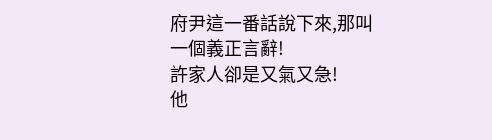府尹這一番話說下來,那叫一個義正言辭!
許家人卻是又氣又急!
他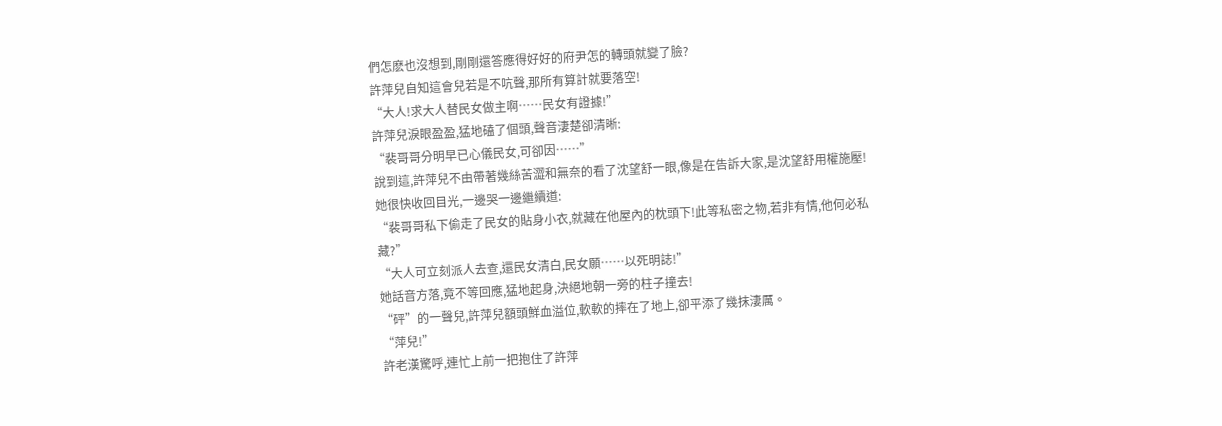們怎麽也沒想到,剛剛還答應得好好的府尹怎的轉頭就變了臉?
許萍兒自知這會兒若是不吭聲,那所有算計就要落空!
“大人!求大人替民女做主啊……民女有證據!”
許萍兒淚眼盈盈,猛地磕了個頭,聲音淒楚卻清晰:
“裴哥哥分明早已心儀民女,可卻因……”
說到這,許萍兒不由帶著幾絲苦澀和無奈的看了沈望舒一眼,像是在告訴大家,是沈望舒用權施壓!
她很快收回目光,一邊哭一邊繼續道:
“裴哥哥私下偷走了民女的貼身小衣,就藏在他屋內的枕頭下!此等私密之物,若非有情,他何必私藏?”
“大人可立刻派人去查,還民女清白,民女願……以死明誌!”
她話音方落,竟不等回應,猛地起身,決絕地朝一旁的柱子撞去!
“砰”的一聲兒,許萍兒額頭鮮血溢位,軟軟的摔在了地上,卻平添了幾抹淒厲。
“萍兒!”
許老漢驚呼,連忙上前一把抱住了許萍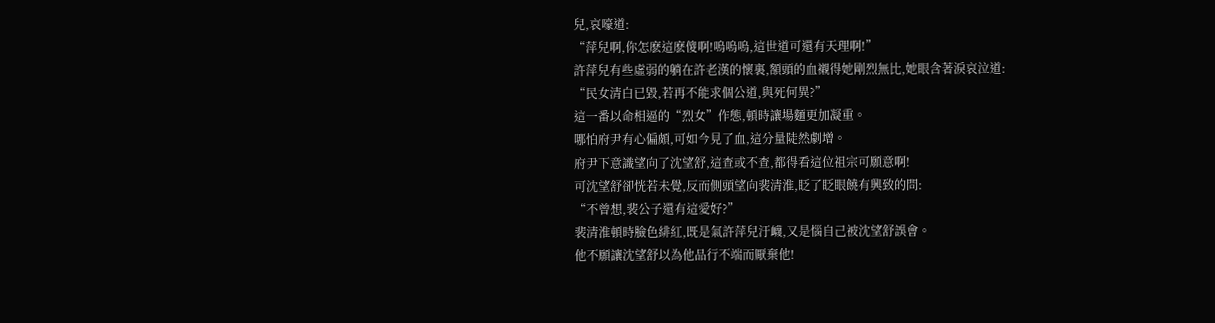兒,哀嚎道:
“萍兒啊,你怎麽這麽傻啊!嗚嗚嗚,這世道可還有天理啊!”
許萍兒有些虛弱的躺在許老漢的懷裏,額頭的血襯得她剛烈無比,她眼含著淚哀泣道:
“民女清白已毀,若再不能求個公道,與死何異?”
這一番以命相逼的“烈女”作態,頓時讓場麵更加凝重。
哪怕府尹有心偏頗,可如今見了血,這分量陡然劇增。
府尹下意識望向了沈望舒,這查或不查,都得看這位祖宗可願意啊!
可沈望舒卻恍若未覺,反而側頭望向裴清淮,眨了眨眼饒有興致的問:
“不曾想,裴公子還有這愛好?”
裴清淮頓時臉色緋紅,既是氣許萍兒汙衊,又是惱自己被沈望舒誤會。
他不願讓沈望舒以為他品行不端而厭棄他!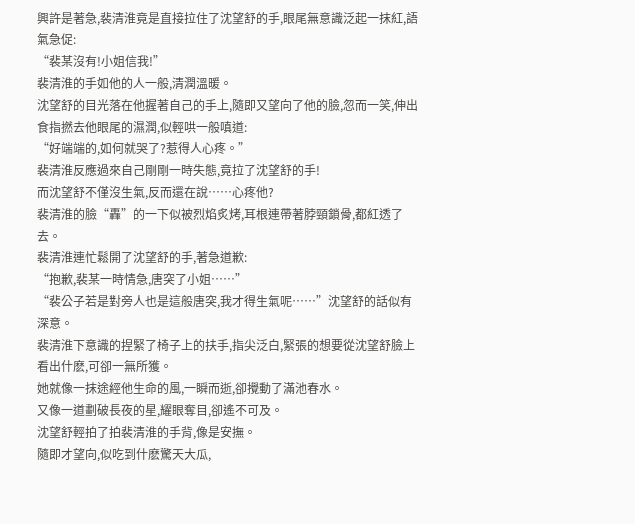興許是著急,裴清淮竟是直接拉住了沈望舒的手,眼尾無意識泛起一抹紅,語氣急促:
“裴某沒有!小姐信我!”
裴清淮的手如他的人一般,清潤溫暖。
沈望舒的目光落在他握著自己的手上,隨即又望向了他的臉,忽而一笑,伸出食指撚去他眼尾的濕潤,似輕哄一般嗔道:
“好端端的,如何就哭了?惹得人心疼。”
裴清淮反應過來自己剛剛一時失態,竟拉了沈望舒的手!
而沈望舒不僅沒生氣,反而還在說……心疼他?
裴清淮的臉“轟”的一下似被烈焰炙烤,耳根連帶著脖頸鎖骨,都紅透了去。
裴清淮連忙鬆開了沈望舒的手,著急道歉:
“抱歉,裴某一時情急,唐突了小姐……”
“裴公子若是對旁人也是這般唐突,我才得生氣呢……”沈望舒的話似有深意。
裴清淮下意識的捏緊了椅子上的扶手,指尖泛白,緊張的想要從沈望舒臉上看出什麽,可卻一無所獲。
她就像一抹途經他生命的風,一瞬而逝,卻攪動了滿池春水。
又像一道劃破長夜的星,耀眼奪目,卻遙不可及。
沈望舒輕拍了拍裴清淮的手背,像是安撫。
隨即才望向,似吃到什麽驚天大瓜,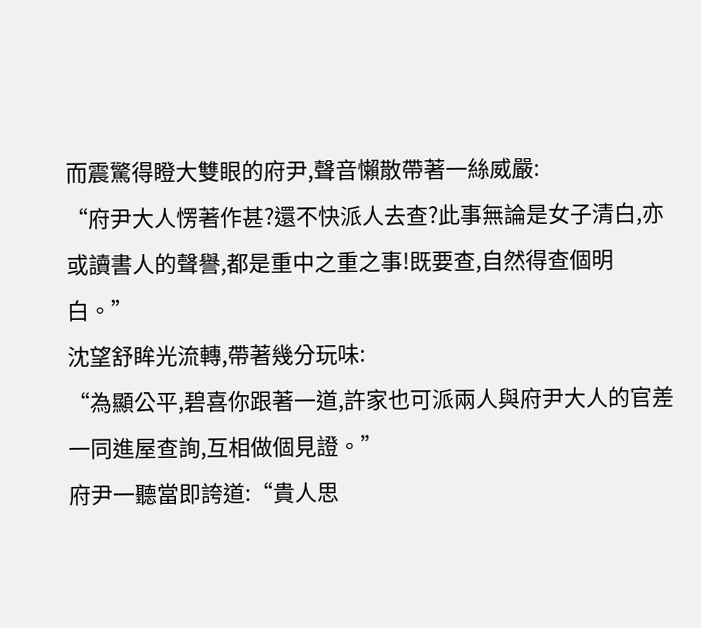而震驚得瞪大雙眼的府尹,聲音懶散帶著一絲威嚴:
“府尹大人愣著作甚?還不快派人去查?此事無論是女子清白,亦或讀書人的聲譽,都是重中之重之事!既要查,自然得查個明白。”
沈望舒眸光流轉,帶著幾分玩味:
“為顯公平,碧喜你跟著一道,許家也可派兩人與府尹大人的官差一同進屋查詢,互相做個見證。”
府尹一聽當即誇道:“貴人思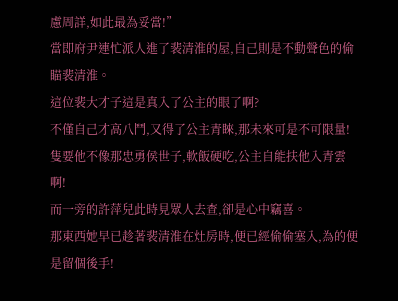慮周詳,如此最為妥當!”
當即府尹連忙派人進了裴清淮的屋,自己則是不動聲色的偷瞄裴清淮。
這位裴大才子這是真入了公主的眼了啊?
不僅自己才高八鬥,又得了公主青睞,那未來可是不可限量!
隻要他不像那忠勇侯世子,軟飯硬吃,公主自能扶他入青雲啊!
而一旁的許萍兒此時見眾人去查,卻是心中竊喜。
那東西她早已趁著裴清淮在灶房時,便已經偷偷塞入,為的便是留個後手!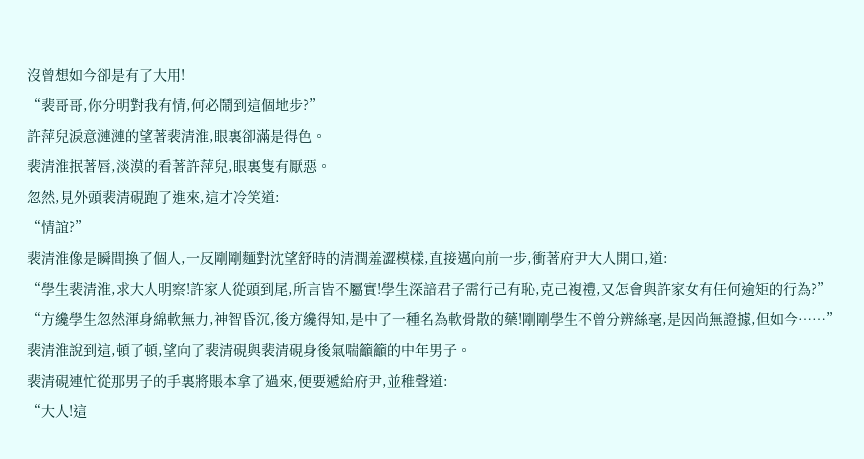沒曾想如今卻是有了大用!
“裴哥哥,你分明對我有情,何必鬧到這個地步?”
許萍兒淚意漣漣的望著裴清淮,眼裏卻滿是得色。
裴清淮抿著唇,淡漠的看著許萍兒,眼裏隻有厭惡。
忽然,見外頭裴清硯跑了進來,這才冷笑道:
“情誼?”
裴清淮像是瞬間換了個人,一反剛剛麵對沈望舒時的清潤羞澀模樣,直接邁向前一步,衝著府尹大人開口,道:
“學生裴清淮,求大人明察!許家人從頭到尾,所言皆不屬實!學生深諳君子需行己有恥,克己複禮,又怎會與許家女有任何逾矩的行為?”
“方纔學生忽然渾身綿軟無力,神智昏沉,後方纔得知,是中了一種名為軟骨散的藥!剛剛學生不曾分辨絲毫,是因尚無證據,但如今……”
裴清淮說到這,頓了頓,望向了裴清硯與裴清硯身後氣喘籲籲的中年男子。
裴清硯連忙從那男子的手裏將賬本拿了過來,便要遞給府尹,並稚聲道:
“大人!這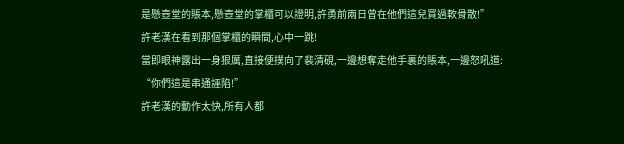是懸壺堂的賬本,懸壺堂的掌櫃可以證明,許勇前兩日曾在他們這兒買過軟骨散!”
許老漢在看到那個掌櫃的瞬間,心中一跳!
當即眼神露出一身狠厲,直接便撲向了裴清硯,一邊想奪走他手裏的賬本,一邊怒吼道:
“你們這是串通誣陷!”
許老漢的動作太快,所有人都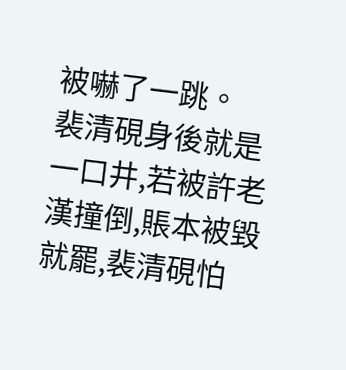被嚇了一跳。
裴清硯身後就是一口井,若被許老漢撞倒,賬本被毀就罷,裴清硯怕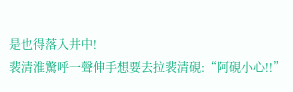是也得落入井中!
裴清淮驚呼一聲伸手想要去拉裴清硯:“阿硯小心!!”